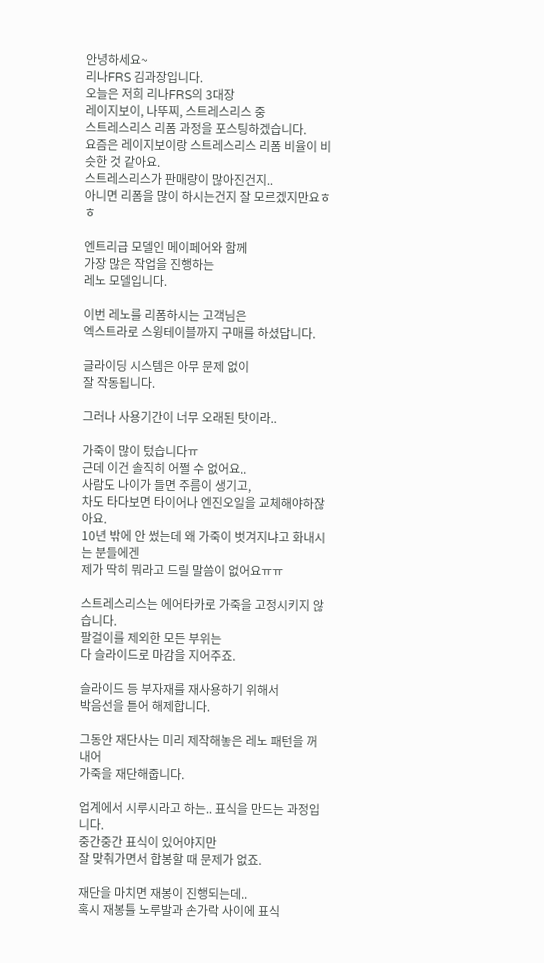안녕하세요~
리나FRS 김과장입니다.
오늘은 저희 리나FRS의 3대장
레이지보이, 나뚜찌, 스트레스리스 중
스트레스리스 리폼 과정을 포스팅하겠습니다.
요즘은 레이지보이랑 스트레스리스 리폼 비율이 비슷한 것 같아요.
스트레스리스가 판매량이 많아진건지..
아니면 리폼을 많이 하시는건지 잘 모르겠지만요ㅎㅎ

엔트리급 모델인 메이페어와 함께
가장 많은 작업을 진행하는
레노 모델입니다.

이번 레노를 리폼하시는 고객님은
엑스트라로 스윙테이블까지 구매를 하셨답니다.

글라이딩 시스템은 아무 문제 없이
잘 작동됩니다.

그러나 사용기간이 너무 오래된 탓이라..

가죽이 많이 텄습니다ㅠ
근데 이건 솔직히 어쩔 수 없어요..
사람도 나이가 들면 주름이 생기고,
차도 타다보면 타이어나 엔진오일을 교체해야하잖아요.
10년 밖에 안 썼는데 왜 가죽이 벗겨지냐고 화내시는 분들에겐
제가 딱히 뭐라고 드릴 말씀이 없어요ㅠㅠ

스트레스리스는 에어타카로 가죽을 고정시키지 않습니다.
팔걸이를 제외한 모든 부위는
다 슬라이드로 마감을 지어주죠.

슬라이드 등 부자재를 재사용하기 위해서
박음선을 튿어 해제합니다.

그동안 재단사는 미리 제작해놓은 레노 패턴을 꺼내어
가죽을 재단해줍니다.

업계에서 시루시라고 하는.. 표식을 만드는 과정입니다.
중간중간 표식이 있어야지만
잘 맞춰가면서 합봉할 때 문제가 없죠.

재단을 마치면 재봉이 진행되는데..
혹시 재봉틀 노루발과 손가락 사이에 표식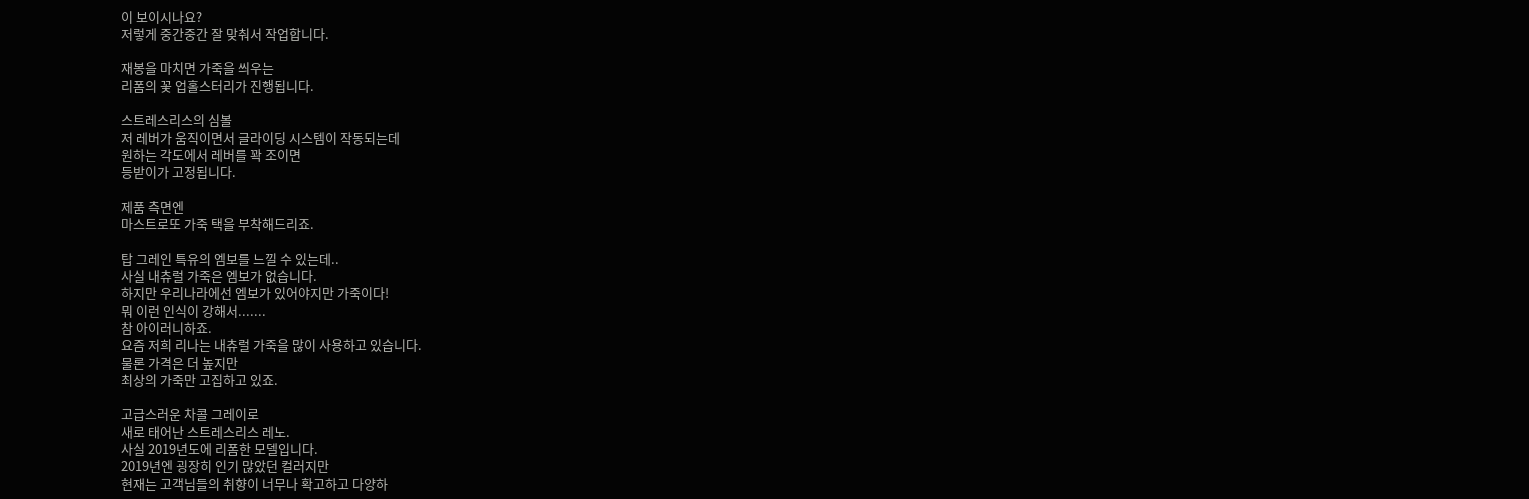이 보이시나요?
저렇게 중간중간 잘 맞춰서 작업합니다.

재봉을 마치면 가죽을 씌우는
리폼의 꽃 업홀스터리가 진행됩니다.

스트레스리스의 심볼
저 레버가 움직이면서 글라이딩 시스템이 작동되는데
원하는 각도에서 레버를 꽉 조이면
등받이가 고정됩니다.

제품 측면엔
마스트로또 가죽 택을 부착해드리죠.

탑 그레인 특유의 엠보를 느낄 수 있는데..
사실 내츄럴 가죽은 엠보가 없습니다.
하지만 우리나라에선 엠보가 있어야지만 가죽이다!
뭐 이런 인식이 강해서.......
참 아이러니하죠.
요즘 저희 리나는 내츄럴 가죽을 많이 사용하고 있습니다.
물론 가격은 더 높지만
최상의 가죽만 고집하고 있죠.

고급스러운 차콜 그레이로
새로 태어난 스트레스리스 레노.
사실 2019년도에 리폼한 모델입니다.
2019년엔 굉장히 인기 많았던 컬러지만
현재는 고객님들의 취향이 너무나 확고하고 다양하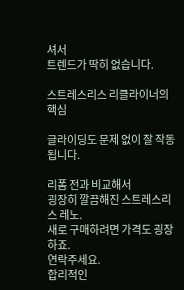셔서
트렌드가 딱히 없습니다.

스트레스리스 리클라이너의 핵심

글라이딩도 문제 없이 잘 작동됩니다.

리폼 전과 비교해서
굉장히 깔끔해진 스트레스리스 레노.
새로 구매하려면 가격도 굉장하죠.
연락주세요.
합리적인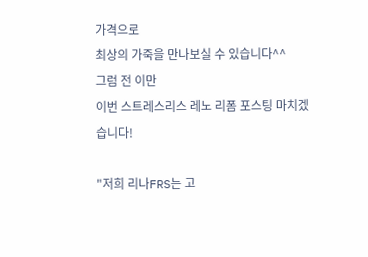가격으로
최상의 가죽을 만나보실 수 있습니다^^
그럼 전 이만
이번 스트레스리스 레노 리폼 포스팅 마치겠습니다!

"저희 리나FRS는 고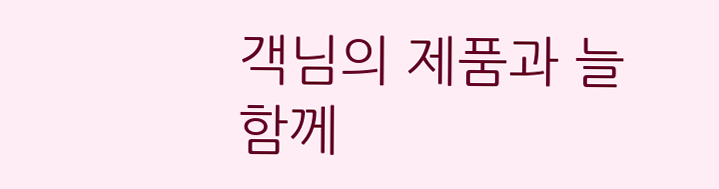객님의 제품과 늘 함께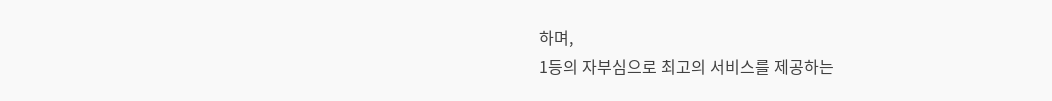하며,
1등의 자부심으로 최고의 서비스를 제공하는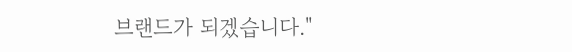브랜드가 되겠습니다."